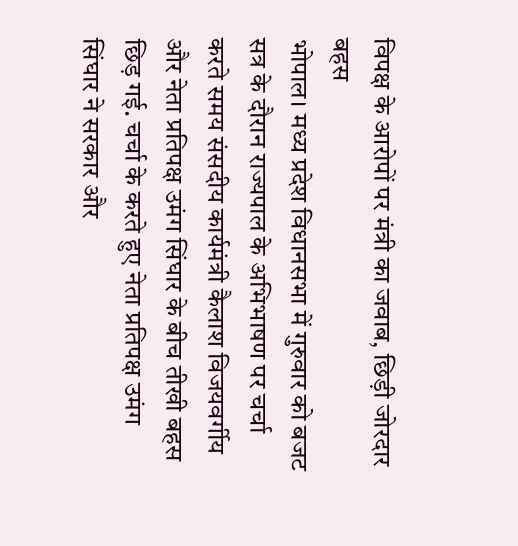विपक्ष के आरोपों पर मंत्री का जवाब, छिड़ी जोरदार बहस
भोपाल। मध्य प्रदेश विधानसभा में गुरुवार को बजट सत्र के दौरान राज्यपाल के अभिभाषण पर चर्चा करते समय संसदीय कार्यमंत्री कैलाश विजयवर्गीय और नेता प्रतिपक्ष उमंग सिंघार के बीच तीखी बहस छिड़ गई. चर्चा के करते हुए नेता प्रतिपक्ष उमंग सिंघार ने सरकार और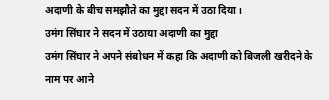अदाणी के बीच समझौते का मुद्दा सदन में उठा दिया।
उमंग सिंघार ने सदन में उठाया अदाणी का मुद्दा
उमंग सिंघार ने अपने संबोधन में कहा कि अदाणी को बिजली खरीदने के नाम पर आने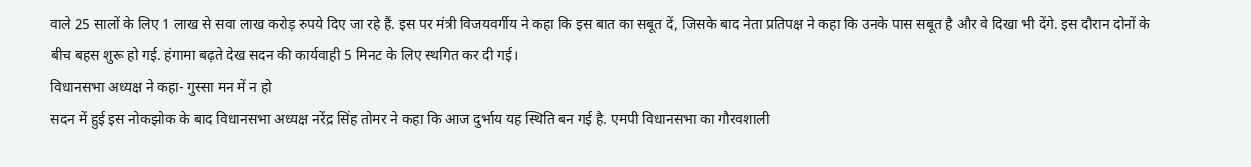वाले 25 सालों के लिए 1 लाख से सवा लाख करोड़ रुपये दिए जा रहे हैं. इस पर मंत्री विजयवर्गीय ने कहा कि इस बात का सबूत दें, जिसके बाद नेता प्रतिपक्ष ने कहा कि उनके पास सबूत है और वे दिखा भी देंगे. इस दौरान दोनों के बीच बहस शुरू हो गई. हंगामा बढ़ते देख सदन की कार्यवाही 5 मिनट के लिए स्थगित कर दी गई।
विधानसभा अध्यक्ष ने कहा- गुस्सा मन में न हो
सदन में हुई इस नोकझोक के बाद विधानसभा अध्यक्ष नरेंद्र सिंह तोमर ने कहा कि आज दुर्भाय यह स्थिति बन गई है. एमपी विधानसभा का गौरवशाली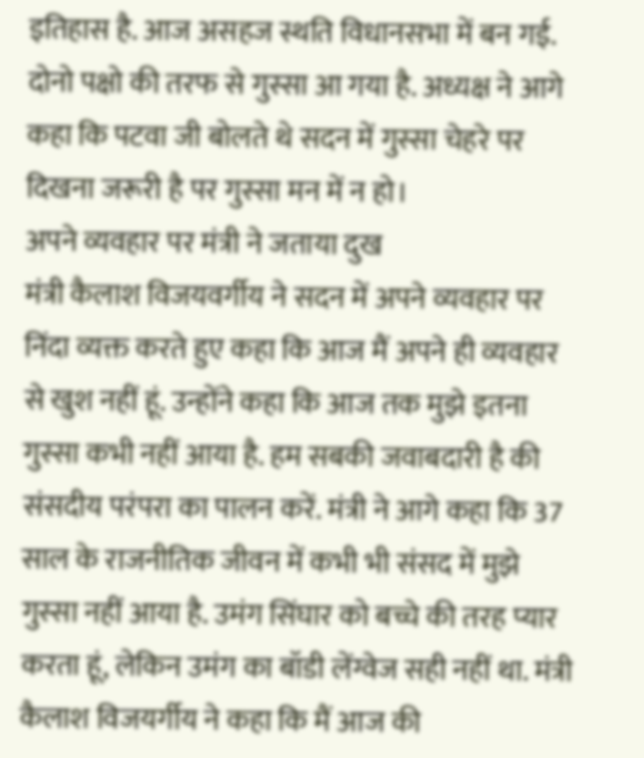इतिहास है. आज असहज स्थति विधानसभा में बन गई. दोनो पक्षो की तरफ से गुस्सा आ गया है. अध्यक्ष ने आगे कहा कि पटवा जी बोलते थे सदन में गुस्सा चेहरे पर दिखना जरूरी है पर गुस्सा मन में न हो।
अपने व्यवहार पर मंत्री ने जताया दुख
मंत्री कैलाश विजयवर्गीय ने सदन में अपने व्यवहार पर निंदा व्यक्त करते हुए कहा कि आज मैं अपने ही व्यवहार से खुश नहीं हूं. उन्होंने कहा कि आज तक मुझे इतना गुस्सा कभी नहीं आया है. हम सबकी जवाबदारी है की संसदीय परंपरा का पालन करें. मंत्री ने आगे कहा कि 37 साल के राजनीतिक जीवन में कभी भी संसद में मुझे गुस्सा नहीं आया है. उमंग सिंघार को बच्चे की तरह प्यार करता हूं, लेकिन उमंग का बॉडी लेंग्वेज सही नहीं था. मंत्री कैलाश विजयर्गीय ने कहा कि मैं आज की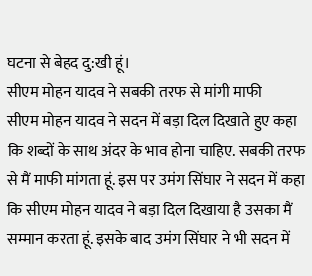घटना से बेहद दु:खी हूं।
सीएम मोहन यादव ने सबकी तरफ से मांगी माफी
सीएम मोहन यादव ने सदन में बड़ा दिल दिखाते हुए कहा कि शब्दों के साथ अंदर के भाव होना चाहिए. सबकी तरफ से मैं माफी मांगता हूं. इस पर उमंग सिंघार ने सदन में कहा कि सीएम मोहन यादव ने बड़ा दिल दिखाया है उसका मैं सम्मान करता हूं. इसके बाद उमंग सिंघार ने भी सदन में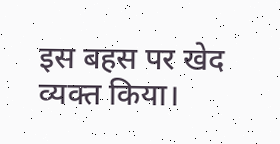इस बहस पर खेद व्यक्त किया।